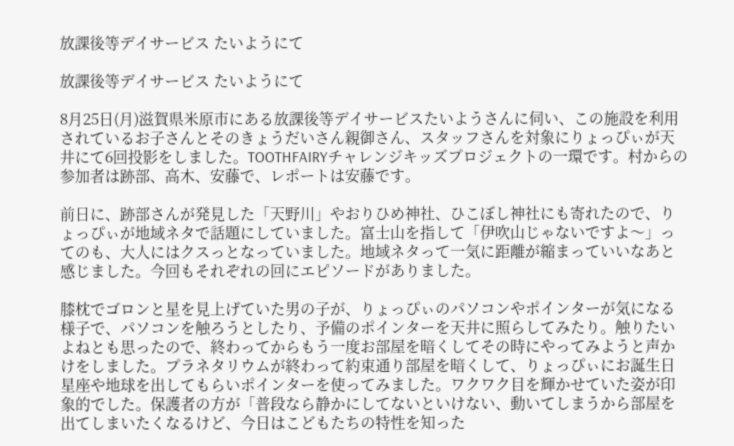放課後等デイサービス たいようにて

放課後等デイサービス たいようにて

8月25日(月)滋賀県米原市にある放課後等デイサービスたいようさんに伺い、この施設を利用されているお子さんとそのきょうだいさん親御さん、スタッフさんを対象にりょっぴぃが天井にて6回投影をしました。TOOTHFAIRYチャレンジキッズプロジェクトの一環です。村からの参加者は跡部、高木、安藤で、レポートは安藤です。

前日に、跡部さんが発見した「天野川」やおりひめ神社、ひこぼし神社にも寄れたので、りょっぴぃが地域ネタで話題にしていました。富士山を指して「伊吹山じゃないですよ〜」ってのも、大人にはクスっとなっていました。地域ネタって一気に距離が縮まっていいなあと感じました。今回もそれぞれの回にエピソードがありました。

膝枕でゴロンと星を見上げていた男の子が、りょっぴぃのパソコンやポインターが気になる様子で、パソコンを触ろうとしたり、予備のポインターを天井に照らしてみたり。触りたいよねとも思ったので、終わってからもう一度お部屋を暗くしてその時にやってみようと声かけをしました。プラネタリウムが終わって約束通り部屋を暗くして、りょっぴぃにお誕生日星座や地球を出してもらいポインターを使ってみました。ワクワク目を輝かせていた姿が印象的でした。保護者の方が「普段なら静かにしてないといけない、動いてしまうから部屋を出てしまいたくなるけど、今日はこどもたちの特性を知った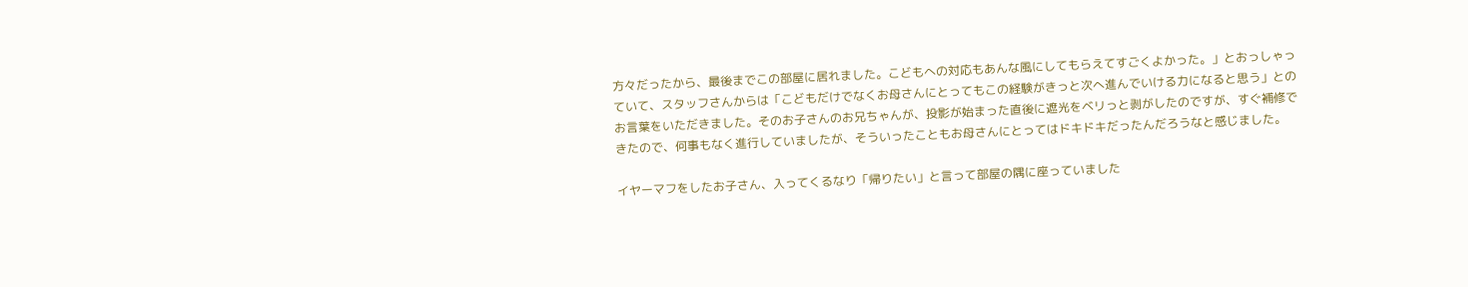方々だったから、最後までこの部屋に居れました。こどもへの対応もあんな風にしてもらえてすごくよかった。」とおっしゃっていて、スタッフさんからは「こどもだけでなくお母さんにとってもこの経験がきっと次へ進んでいける力になると思う」とのお言葉をいただきました。そのお子さんのお兄ちゃんが、投影が始まった直後に遮光をベリっと剥がしたのですが、すぐ補修できたので、何事もなく進行していましたが、そういったこともお母さんにとってはドキドキだったんだろうなと感じました。

イヤーマフをしたお子さん、入ってくるなり「帰りたい」と言って部屋の隅に座っていました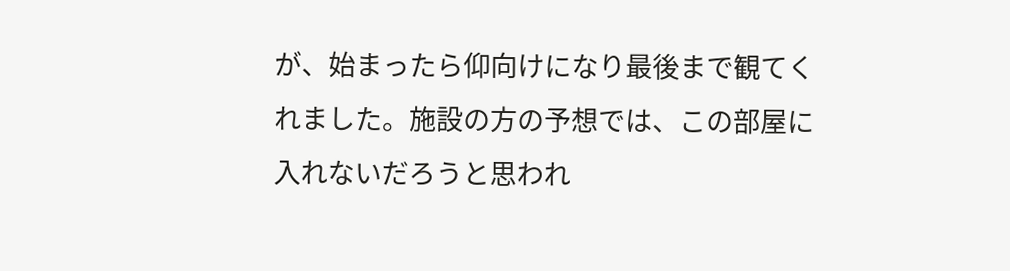が、始まったら仰向けになり最後まで観てくれました。施設の方の予想では、この部屋に入れないだろうと思われ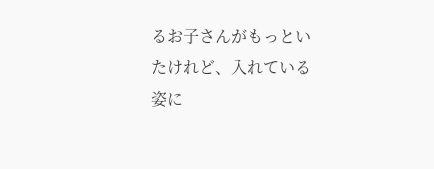るお子さんがもっといたけれど、入れている姿に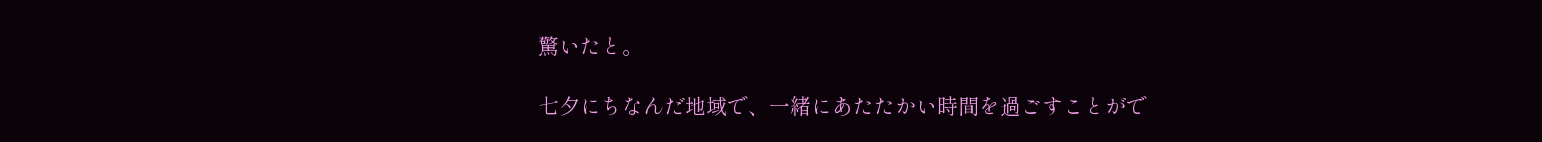驚いたと。

七夕にちなんだ地域で、一緒にあたたかい時間を過ごすことがで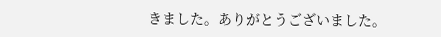きました。ありがとうございました。